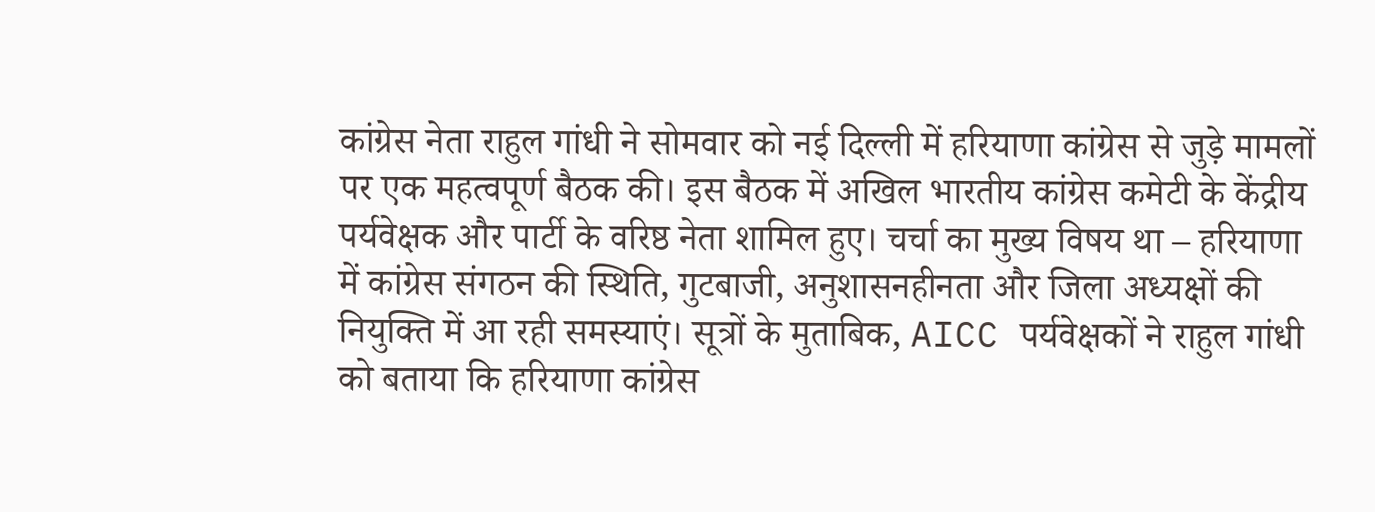कांग्रेस नेता राहुल गांधी ने सोमवार को नई दिल्ली में हरियाणा कांग्रेस से जुड़े मामलों पर एक महत्वपूर्ण बैठक की। इस बैठक में अखिल भारतीय कांग्रेस कमेटी के केंद्रीय पर्यवेक्षक और पार्टी के वरिष्ठ नेता शामिल हुए। चर्चा का मुख्य विषय था – हरियाणा में कांग्रेस संगठन की स्थिति, गुटबाजी, अनुशासनहीनता और जिला अध्यक्षों की नियुक्ति में आ रही समस्याएं। सूत्रों के मुताबिक, AICC पर्यवेक्षकों ने राहुल गांधी को बताया कि हरियाणा कांग्रेस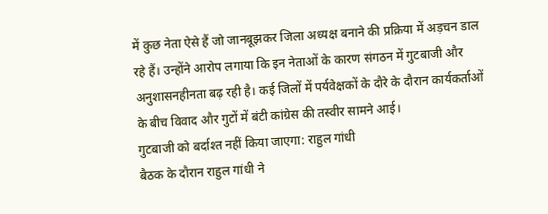में कुछ नेता ऐसे हैं जो जानबूझकर जिला अध्यक्ष बनाने की प्रक्रिया में अड़चन डाल रहे हैं। उन्होंने आरोप लगाया कि इन नेताओं के कारण संगठन में गुटबाजी और अनुशासनहीनता बढ़ रही है। कई जिलों में पर्यवेक्षकों के दौरे के दौरान कार्यकर्ताओं के बीच विवाद और गुटों में बंटी कांग्रेस की तस्वीर सामने आई।
गुटबाजी को बर्दाश्त नहीं किया जाएगा: राहुल गांधी
बैठक के दौरान राहुल गांधी ने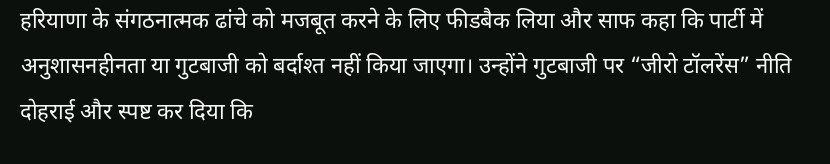हरियाणा के संगठनात्मक ढांचे को मजबूत करने के लिए फीडबैक लिया और साफ कहा कि पार्टी में अनुशासनहीनता या गुटबाजी को बर्दाश्त नहीं किया जाएगा। उन्होंने गुटबाजी पर “जीरो टॉलरेंस” नीति दोहराई और स्पष्ट कर दिया कि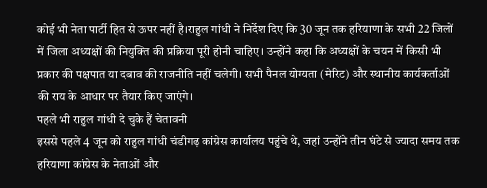कोई भी नेता पार्टी हित से ऊपर नहीं है।राहुल गांधी ने निर्देश दिए कि 30 जून तक हरियाणा के सभी 22 जिलों में जिला अध्यक्षों की नियुक्ति की प्रक्रिया पूरी होनी चाहिए। उन्होंने कहा कि अध्यक्षों के चयन में किसी भी प्रकार की पक्षपात या दबाव की राजनीति नहीं चलेगी। सभी पैनल योग्यता (मेरिट) और स्थानीय कार्यकर्ताओं की राय के आधार पर तैयार किए जाएंगे।
पहले भी राहुल गांधी दे चुके हैं चेतावनी
इससे पहले 4 जून को राहुल गांधी चंडीगढ़ कांग्रेस कार्यालय पहुंचे थे, जहां उन्होंने तीन घंटे से ज्यादा समय तक हरियाणा कांग्रेस के नेताओं और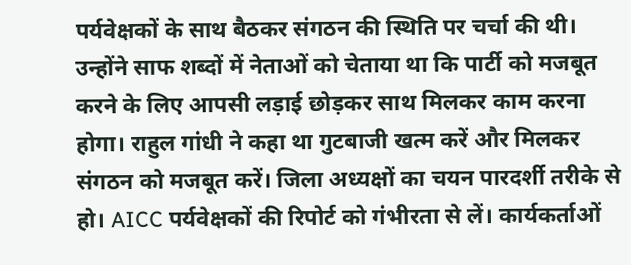पर्यवेक्षकों के साथ बैठकर संगठन की स्थिति पर चर्चा की थी। उन्होंने साफ शब्दों में नेताओं को चेताया था कि पार्टी को मजबूत करने के लिए आपसी लड़ाई छोड़कर साथ मिलकर काम करना होगा। राहुल गांधी ने कहा था गुटबाजी खत्म करें और मिलकर संगठन को मजबूत करें। जिला अध्यक्षों का चयन पारदर्शी तरीके से हो। AICC पर्यवेक्षकों की रिपोर्ट को गंभीरता से लें। कार्यकर्ताओं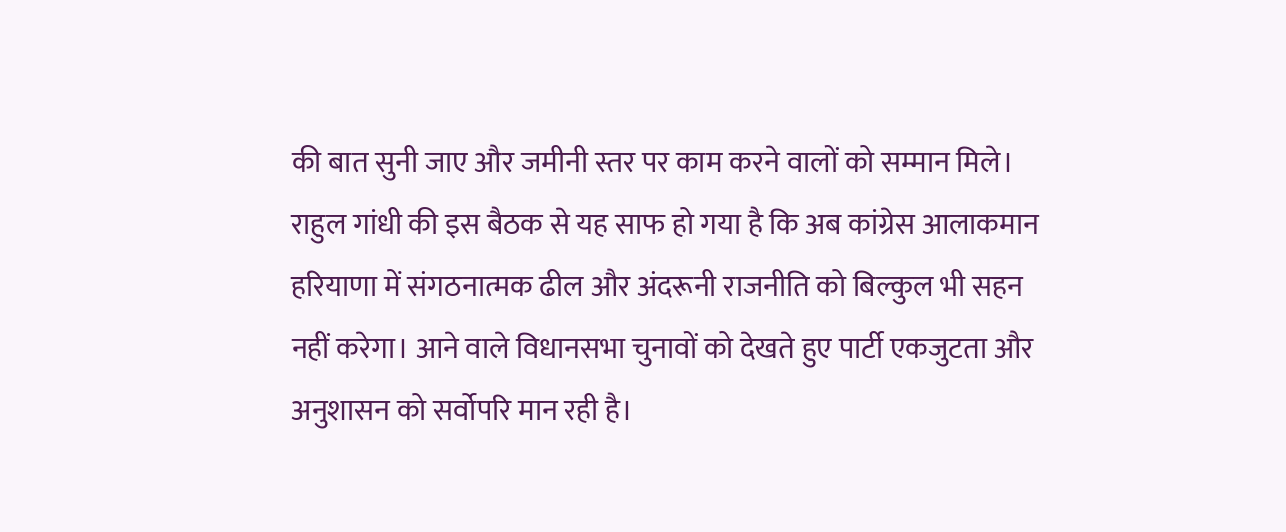की बात सुनी जाए और जमीनी स्तर पर काम करने वालों को सम्मान मिले। राहुल गांधी की इस बैठक से यह साफ हो गया है कि अब कांग्रेस आलाकमान हरियाणा में संगठनात्मक ढील और अंदरूनी राजनीति को बिल्कुल भी सहन नहीं करेगा। आने वाले विधानसभा चुनावों को देखते हुए पार्टी एकजुटता और अनुशासन को सर्वोपरि मान रही है।